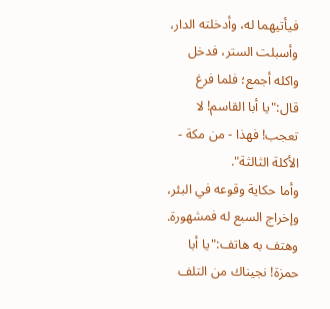فيأتيهما له، وأدخلته الدار، وأسبلت الستر، فدخل واكله أجمع؛ فلما فرغ قال:"يا أبا القاسم! لا تعجب! فهذا - من مكة - الأكلة الثالثة".
وأما حكاية وقوعه في البئر، وإخراج السبع له فمشهورة. وهتف به هاتف:"يا أبا حمزة! نجيناك من التلف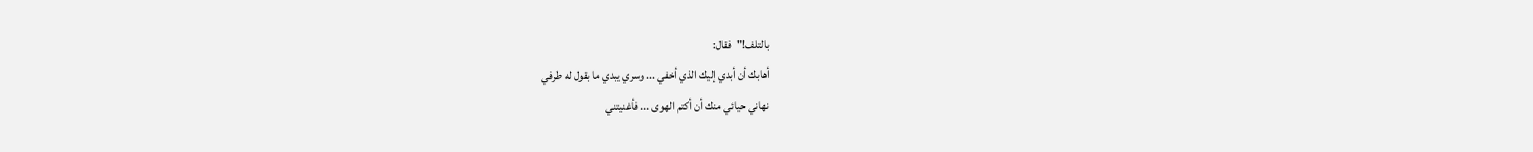بالتلف!"فقال:
أهابك أن أبدي إليك الذي أخفي ... وسري يبدي ما بقول له طرفي
نهاني حيائي منك أن أكتم الهوى ... فأغنيتني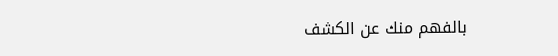بالفهم منك عن الكشف